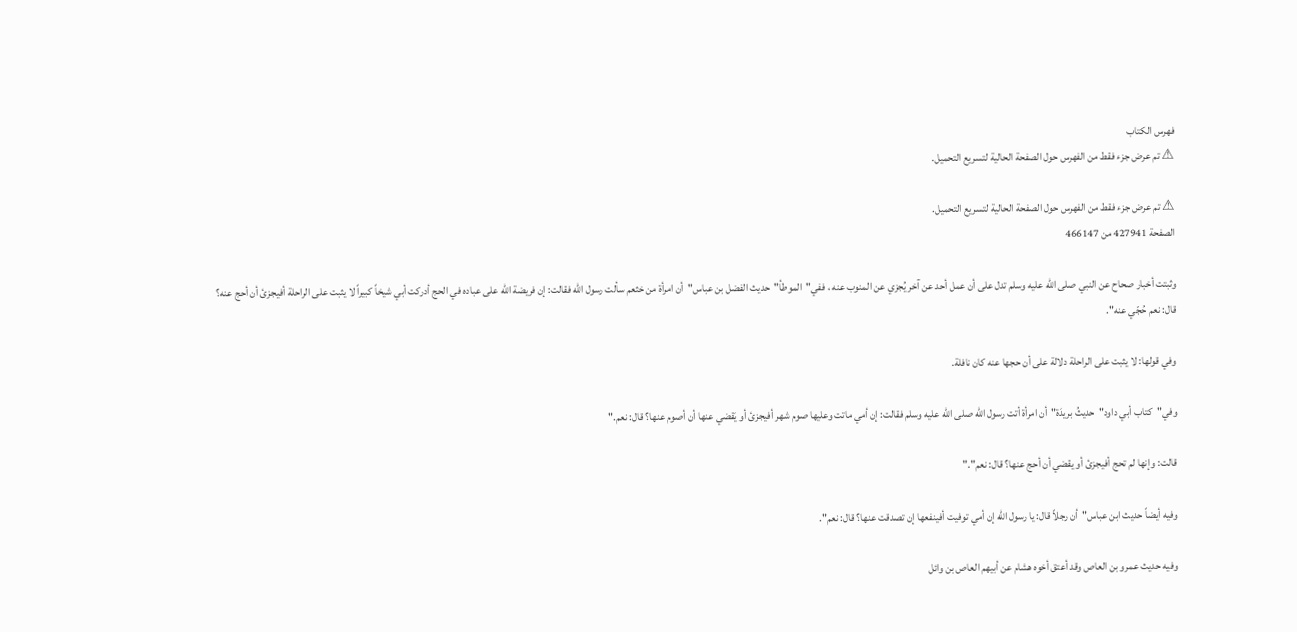فهرس الكتاب
⚠ تم عرض جزء فقط من الفهرس حول الصفحة الحالية لتسريع التحميل.

⚠ تم عرض جزء فقط من الفهرس حول الصفحة الحالية لتسريع التحميل.
الصفحة 427941 من 466147

وثبتت أخبار صحاح عن النبي صلى الله عليه وسلم تدل على أن عمل أحد عن آخر يُجزي عن المنوب عنه ، ففي"الموطأ"حديث الفضل بن عباس"أن امرأة من خثعم سألت رسول الله فقالت: إن فريضة الله على عباده في الحج أدركت أبي شيخاً كبيراً لا يثبت على الراحلة أفيجزئ أن أحج عنه؟ قال: نعم حُجّي عنه".

وفي قولها: لا يثبت على الراحلة دلالة على أن حجها عنه كان نافلة.

وفي"كتاب أبي داود"حديثُ بريدَة"أن امرأة أتت رسول الله صلى الله عليه وسلم فقالت: إن أمي ماتت وعليها صوم شهر أفيجزئ أو يَقضي عنها أن أصوم عنها؟ قال: نعم."

قالت: وإنها لم تحج أفيجزئ أو يقضي أن أحج عنها؟ قال: نعم"."

وفيه أيضاً حديث ابن عباس"أن رجلاً قال: يا رسول الله إن أمي توفيت أفينفعها إن تصدقت عنها؟ قال: نعم".

وفيه حديث عمرو بن العاص وقد أعتق أخوه هشام عن أبيهم العاص بن وائل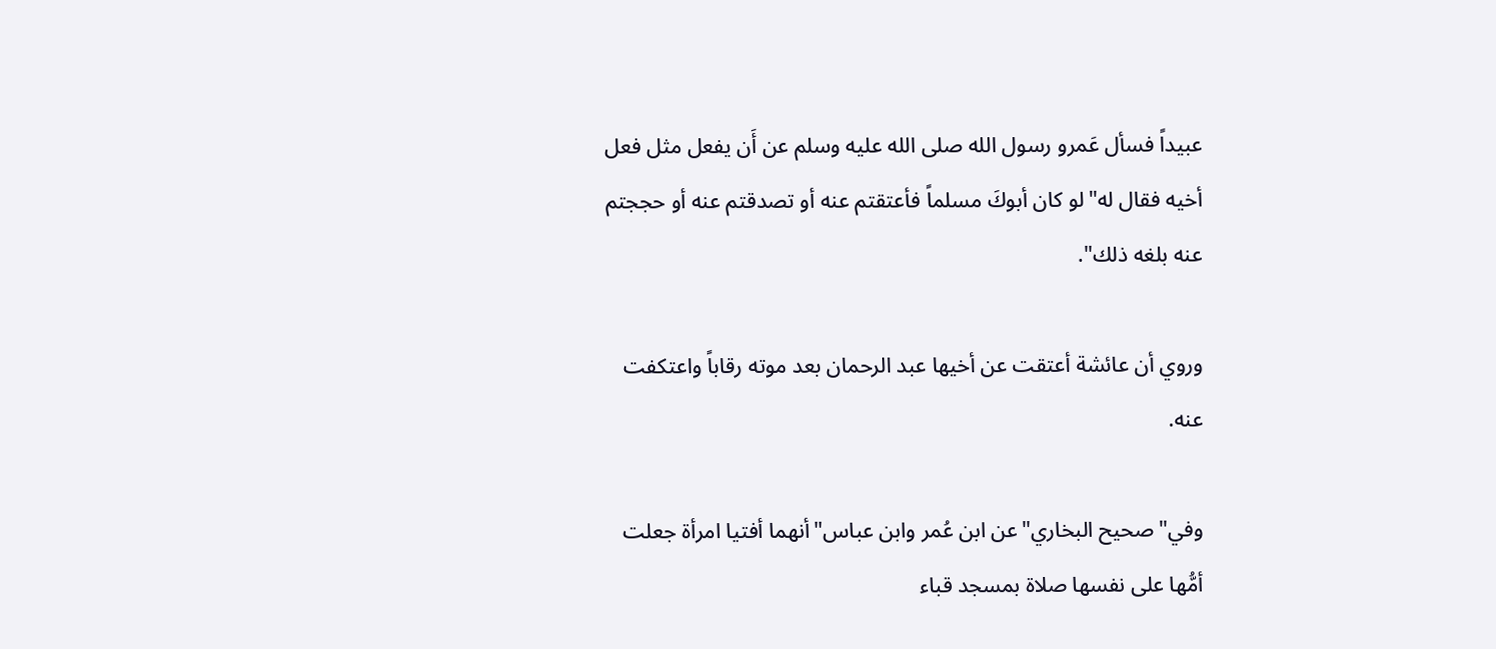عبيداً فسأل عَمرو رسول الله صلى الله عليه وسلم عن أَن يفعل مثل فعل أخيه فقال له"لو كان أبوكَ مسلماً فأعتقتم عنه أو تصدقتم عنه أو حججتم عنه بلغه ذلك".

وروي أن عائشة أعتقت عن أخيها عبد الرحمان بعد موته رقاباً واعتكفت عنه.

وفي"صحيح البخاري"عن ابن عُمر وابن عباس"أنهما أفتيا امرأة جعلت أمُّها على نفسها صلاة بمسجد قباء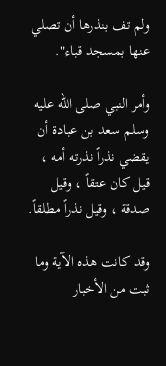ولم تف بنذرها أن تصلي عنها بمسجد قباء".

وأمر النبي صلى الله عليه وسلم سعد بن عبادة أن يقضي نذراً نذرته أمه ، قيل كان عتقاً ، وقيل صدقة ، وقيل نذراً مطلقاً.

وقد كانت هذه الآية وما ثبت من الأخبار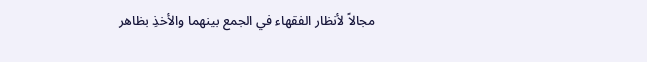مجالاً لأنظار الفقهاء في الجمع بينهما والأخذِ بظاهر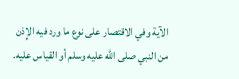الآية وفي الاقتصار على نوع ما ورد فيه الإِذن من النبي صلى الله عليه وسلم أو القياس عليه.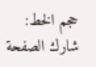حجم الخط:
شارك الصفحة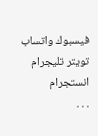فيسبوك واتساب تويتر تليجرام انستجرام
. . .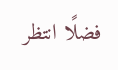فضلًا انتظر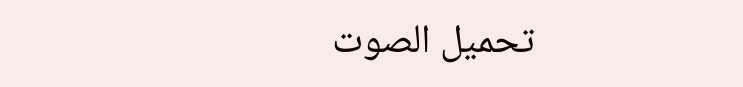تحميل الصوت